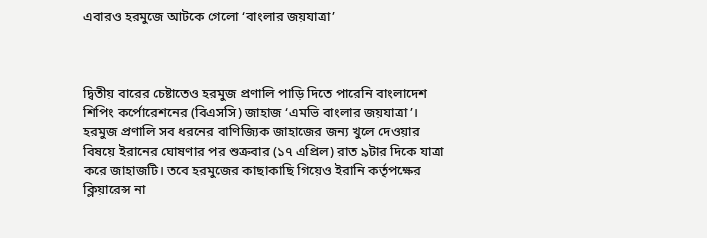এবারও হরমুজে আটকে গেলো ‘বাংলার জয়যাত্রা’



দ্বিতীয় বারের চেষ্টাতেও হরমুজ প্রণালি পাড়ি দিতে পারেনি বাংলাদেশ শিপিং কর্পোরেশনের (বিএসসি) জাহাজ ‘এমভি বাংলার জয়যাত্রা’।
হরমুজ প্রণালি সব ধরনের বাণিজ্যিক জাহাজের জন্য খুলে দেওয়ার বিষয়ে ইরানের ঘোষণার পর শুক্রবার (১৭ এপ্রিল) রাত ৯টার দিকে যাত্রা করে জাহাজটি। তবে হরমুজের কাছাকাছি গিয়েও ইরানি কর্তৃপক্ষের ক্লিয়ারেন্স না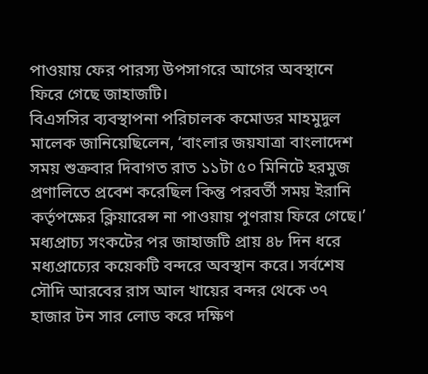পাওয়ায় ফের পারস্য উপসাগরে আগের অবস্থানে ফিরে গেছে জাহাজটি।
বিএসসির ব্যবস্থাপনা পরিচালক কমোডর মাহমুদুল মালেক জানিয়েছিলেন, ‘বাংলার জয়যাত্রা বাংলাদেশ সময় শুক্রবার দিবাগত রাত ১১টা ৫০ মিনিটে হরমুজ প্রণালিতে প্রবেশ করেছিল কিন্তু পরবর্তী সময় ইরানি কর্তৃপক্ষের ক্লিয়ারেন্স না পাওয়ায় পুণরায় ফিরে গেছে।’
মধ্যপ্রাচ্য সংকটের পর জাহাজটি প্রায় ৪৮ দিন ধরে মধ্যপ্রাচ্যের কয়েকটি বন্দরে অবস্থান করে। সর্বশেষ সৌদি আরবের রাস আল খায়ের বন্দর থেকে ৩৭ হাজার টন সার লোড করে দক্ষিণ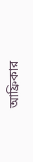আফ্রিকার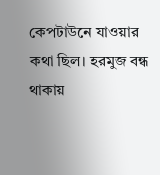কেপটাউনে যাওয়ার কথা ছিল। হরমুজ বন্ধ থাকায়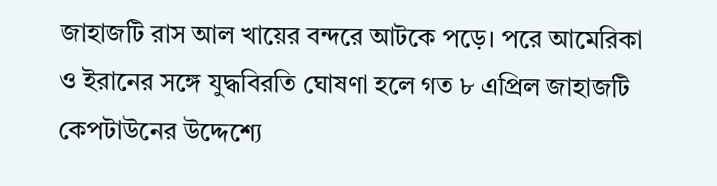জাহাজটি রাস আল খায়ের বন্দরে আটকে পড়ে। পরে আমেরিকা ও ইরানের সঙ্গে যুদ্ধবিরতি ঘোষণা হলে গত ৮ এপ্রিল জাহাজটি কেপটাউনের উদ্দেশ্যে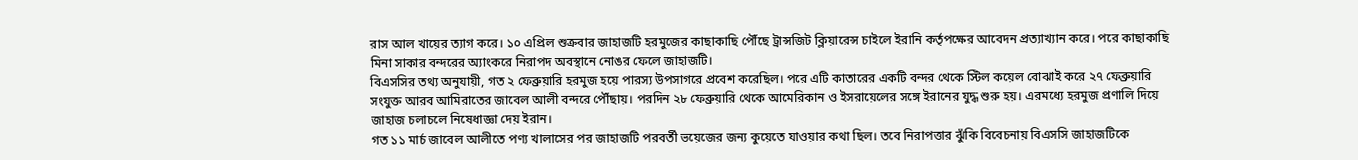রাস আল খায়ের ত্যাগ করে। ১০ এপ্রিল শুক্রবার জাহাজটি হরমুজের কাছাকাছি পৌঁছে ট্রান্সজিট ক্লিয়ারেন্স চাইলে ইরানি কর্তৃপক্ষের আবেদন প্রত্যাখ্যান করে। পরে কাছাকাছি মিনা সাকার বন্দরের অ্যাংকরে নিরাপদ অবস্থানে নোঙর ফেলে জাহাজটি।
বিএসসির তথ্য অনুযায়ী, গত ২ ফেব্রুয়ারি হরমুজ হয়ে পারস্য উপসাগরে প্রবেশ করেছিল। পরে এটি কাতারের একটি বন্দর থেকে স্টিল কয়েল বোঝাই করে ২৭ ফেব্রুয়ারি সংযুক্ত আরব আমিরাতের জাবেল আলী বন্দরে পৌঁছায়। পরদিন ২৮ ফেব্রুয়ারি থেকে আমেরিকান ও ইসরায়েলের সঙ্গে ইরানের যুদ্ধ শুরু হয়। এরমধ্যে হরমুজ প্রণালি দিয়ে জাহাজ চলাচলে নিষেধাজ্ঞা দেয় ইরান।
গত ১১ মার্চ জাবেল আলীতে পণ্য খালাসের পর জাহাজটি পরবর্তী ভয়েজের জন্য কুয়েতে যাওয়ার কথা ছিল। তবে নিরাপত্তার ঝুঁকি বিবেচনায় বিএসসি জাহাজটিকে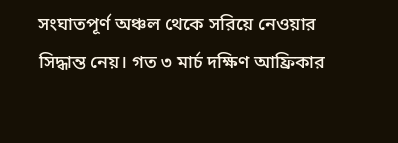সংঘাতপূর্ণ অঞ্চল থেকে সরিয়ে নেওয়ার সিদ্ধান্ত নেয়। গত ৩ মার্চ দক্ষিণ আফ্রিকার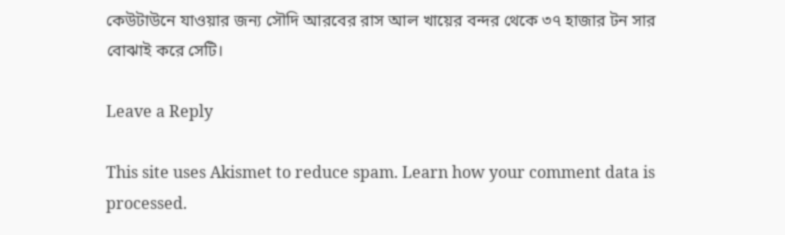কেউটাউনে যাওয়ার জন্য সৌদি আরবের রাস আল খায়ের বন্দর থেকে ৩৭ হাজার টন সার বোঝাই করে সেটি।

Leave a Reply

This site uses Akismet to reduce spam. Learn how your comment data is processed.